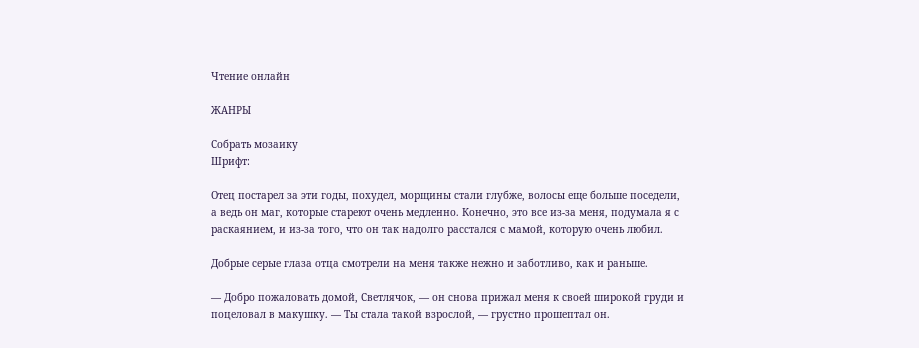Чтение онлайн

ЖАНРЫ

Собрать мозаику
Шрифт:

Отец постарел за эти годы, похудел, морщины стали глубже, волосы еще больше поседели, а ведь он маг, которые стареют очень медленно. Конечно, это все из-за меня, подумала я с раскаянием, и из-за того, что он так надолго расстался с мамой, которую очень любил.

Добрые серые глаза отца смотрели на меня также нежно и заботливо, как и раньше.

— Добро пожаловать домой, Светлячок, — он снова прижал меня к своей широкой груди и поцеловал в макушку. — Ты стала такой взрослой, — грустно прошептал он.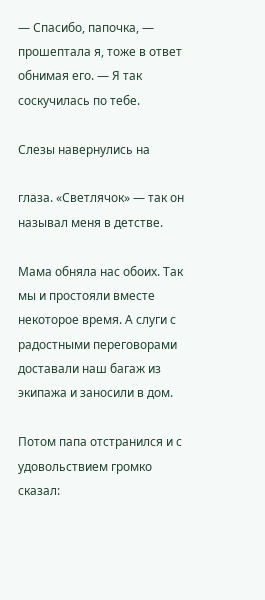— Спасибо, папочка, — прошептала я, тоже в ответ обнимая его. — Я так соскучилась по тебе.

Слезы навернулись на

глаза. «Светлячок» — так он называл меня в детстве.

Мама обняла нас обоих. Так мы и простояли вместе некоторое время. А слуги с радостными переговорами доставали наш багаж из экипажа и заносили в дом.

Потом папа отстранился и с удовольствием громко сказал: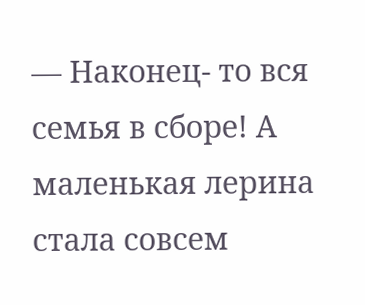— Наконец- то вся семья в сборе! А маленькая лерина стала совсем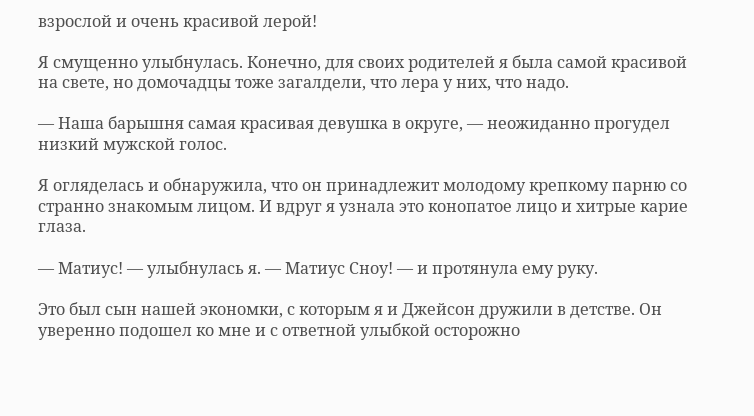взрослой и очень красивой лерой!

Я смущенно улыбнулась. Конечно, для своих родителей я была самой красивой на свете, но домочадцы тоже загалдели, что лера у них, что надо.

— Наша барышня самая красивая девушка в округе, — неожиданно прогудел низкий мужской голос.

Я огляделась и обнаружила, что он принадлежит молодому крепкому парню со странно знакомым лицом. И вдруг я узнала это конопатое лицо и хитрые карие глаза.

— Матиус! — улыбнулась я. — Матиус Сноу! — и протянула ему руку.

Это был сын нашей экономки, с которым я и Джейсон дружили в детстве. Он уверенно подошел ко мне и с ответной улыбкой осторожно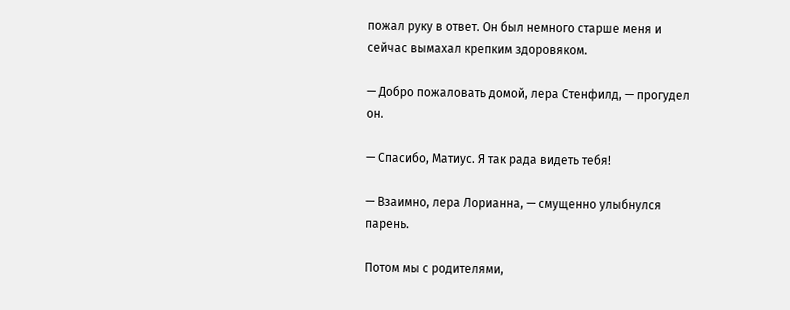пожал руку в ответ. Он был немного старше меня и сейчас вымахал крепким здоровяком.

— Добро пожаловать домой, лера Стенфилд, — прогудел он.

— Спасибо, Матиус. Я так рада видеть тебя!

— Взаимно, лера Лорианна, — смущенно улыбнулся парень.

Потом мы с родителями,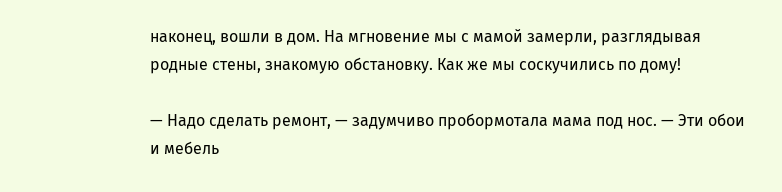наконец, вошли в дом. На мгновение мы с мамой замерли, разглядывая родные стены, знакомую обстановку. Как же мы соскучились по дому!

— Надо сделать ремонт, — задумчиво пробормотала мама под нос. — Эти обои и мебель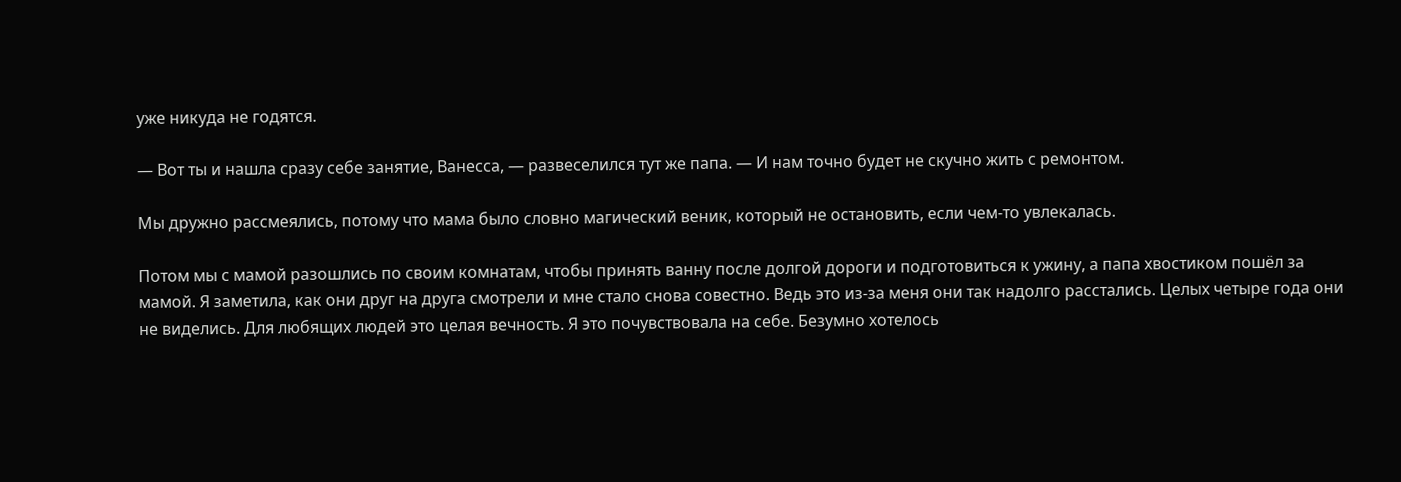уже никуда не годятся.

— Вот ты и нашла сразу себе занятие, Ванесса, — развеселился тут же папа. — И нам точно будет не скучно жить с ремонтом.

Мы дружно рассмеялись, потому что мама было словно магический веник, который не остановить, если чем-то увлекалась.

Потом мы с мамой разошлись по своим комнатам, чтобы принять ванну после долгой дороги и подготовиться к ужину, а папа хвостиком пошёл за мамой. Я заметила, как они друг на друга смотрели и мне стало снова совестно. Ведь это из-за меня они так надолго расстались. Целых четыре года они не виделись. Для любящих людей это целая вечность. Я это почувствовала на себе. Безумно хотелось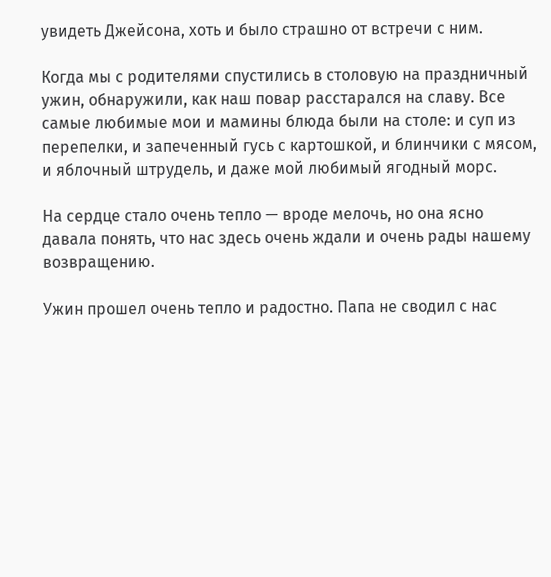увидеть Джейсона, хоть и было страшно от встречи с ним.

Когда мы с родителями спустились в столовую на праздничный ужин, обнаружили, как наш повар расстарался на славу. Все самые любимые мои и мамины блюда были на столе: и суп из перепелки, и запеченный гусь с картошкой, и блинчики с мясом, и яблочный штрудель, и даже мой любимый ягодный морс.

На сердце стало очень тепло — вроде мелочь, но она ясно давала понять, что нас здесь очень ждали и очень рады нашему возвращению.

Ужин прошел очень тепло и радостно. Папа не сводил с нас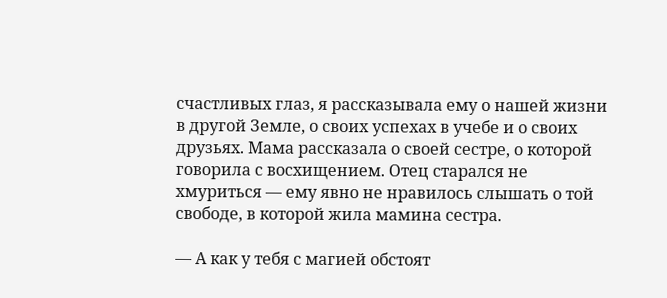счастливых глаз, я рассказывала ему о нашей жизни в другой Земле, о своих успехах в учебе и о своих друзьях. Мама рассказала о своей сестре, о которой говорила с восхищением. Отец старался не хмуриться — ему явно не нравилось слышать о той свободе, в которой жила мамина сестра.

— А как у тебя с магией обстоят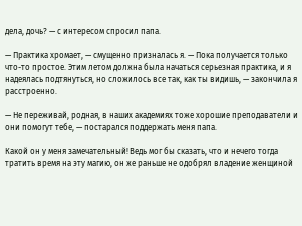дела, дочь? — с интересом спросил папа.

— Практика хромает, — смущенно призналась я. — Пока получается только что-то простое. Этим летом должна была начаться серьезная практика, и я надеялась подтянуться, но сложилось все так, как ты видишь, — закончила я расстроенно.

— Не переживай, родная, в наших академиях тоже хорошие преподаватели и они помогут тебе, — постарался поддержать меня папа.

Какой он у меня замечательный! Ведь мог бы сказать, что и нечего тогда тратить время на эту магию, он же раньше не одобрял владение женщиной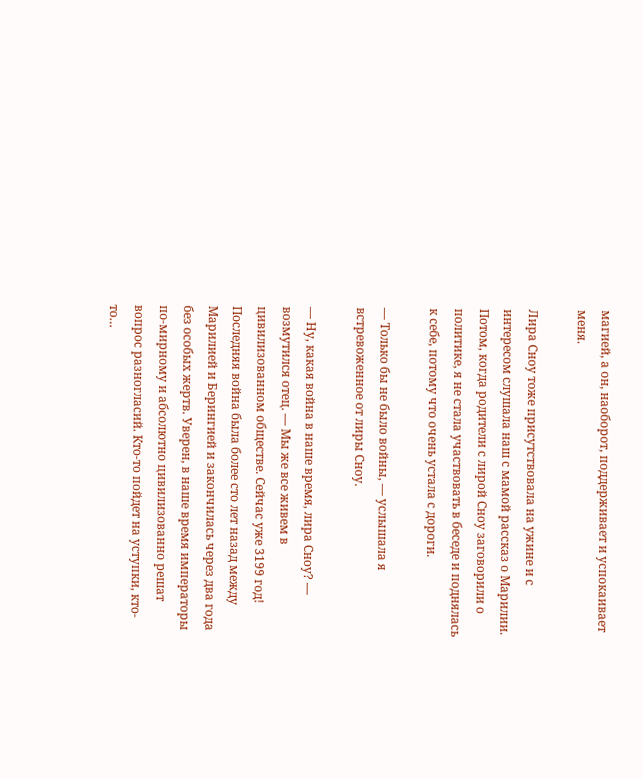магией, а он, наоборот, поддерживает и успокаивает меня.

Лира Сноу тоже присутствовала на ужине и с интересом слушала наш с мамой рассказ о Марилии. Потом, когда родители с лирой Сноу заговорили о политике, я не стала участвовать в беседе и поднялась к себе, потому что очень устала с дороги.

— Только бы не было войны, — услышала я встревоженное от лиры Сноу.

— Ну, какая война в наше время, лира Сноу? — возмутился отец. — Мы же все живем в цивилизованном обществе. Сейчас уже 3199 год! Последняя война была более сто лет назад между Марилией и Берингией и закончилась через два года без особых жертв. Уверен, в наше время императоры по-мирному и абсолютно цивилизованно решат вопрос разногласий. Кто-то пойдет на уступки, кто-то…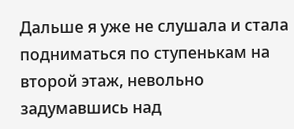Дальше я уже не слушала и стала подниматься по ступенькам на второй этаж, невольно задумавшись над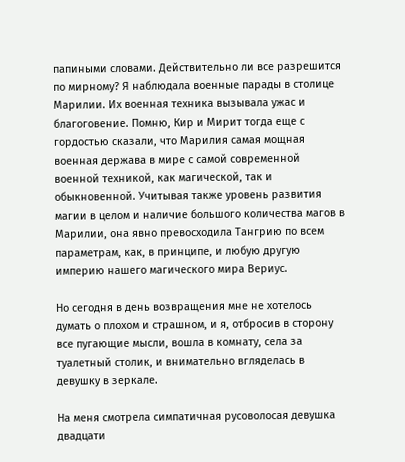папиными словами. Действительно ли все разрешится по мирному? Я наблюдала военные парады в столице Марилии. Их военная техника вызывала ужас и благоговение. Помню, Кир и Мирит тогда еще с гордостью сказали, что Марилия самая мощная военная держава в мире с самой современной военной техникой, как магической, так и обыкновенной. Учитывая также уровень развития магии в целом и наличие большого количества магов в Марилии, она явно превосходила Тангрию по всем параметрам, как, в принципе, и любую другую империю нашего магического мира Вериус.

Но сегодня в день возвращения мне не хотелось думать о плохом и страшном, и я, отбросив в сторону все пугающие мысли, вошла в комнату, села за туалетный столик, и внимательно вгляделась в девушку в зеркале.

На меня смотрела симпатичная русоволосая девушка двадцати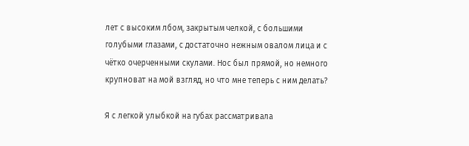лет с высоким лбом, закрытым челкой, с большими голубыми глазами, с достаточно нежным овалом лица и с чётко очерченными скулами. Нос был прямой, но немного крупноват на мой взгляд, но что мне теперь с ним делать?

Я с легкой улыбкой на губах рассматривала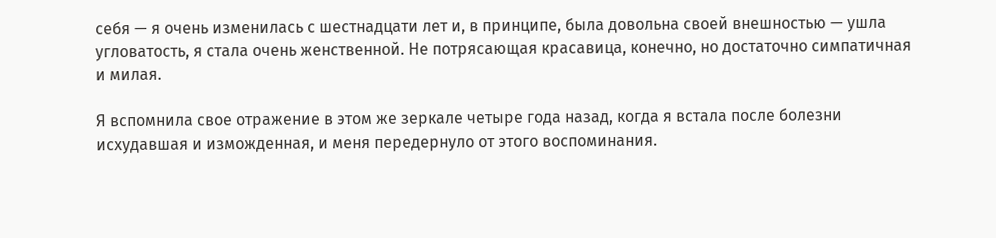себя — я очень изменилась с шестнадцати лет и, в принципе, была довольна своей внешностью — ушла угловатость, я стала очень женственной. Не потрясающая красавица, конечно, но достаточно симпатичная и милая.

Я вспомнила свое отражение в этом же зеркале четыре года назад, когда я встала после болезни исхудавшая и изможденная, и меня передернуло от этого воспоминания.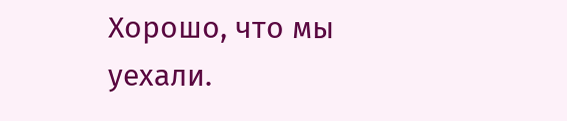Хорошо, что мы уехали.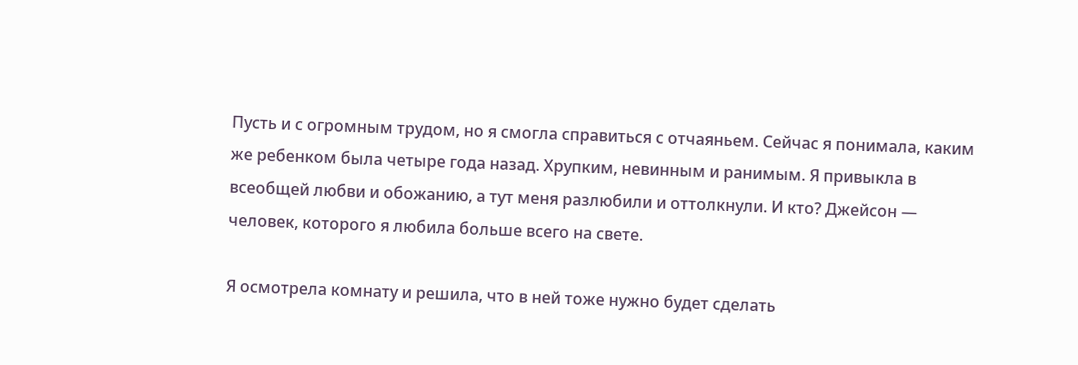Пусть и с огромным трудом, но я смогла справиться с отчаяньем. Сейчас я понимала, каким же ребенком была четыре года назад. Хрупким, невинным и ранимым. Я привыкла в всеобщей любви и обожанию, а тут меня разлюбили и оттолкнули. И кто? Джейсон — человек, которого я любила больше всего на свете.

Я осмотрела комнату и решила, что в ней тоже нужно будет сделать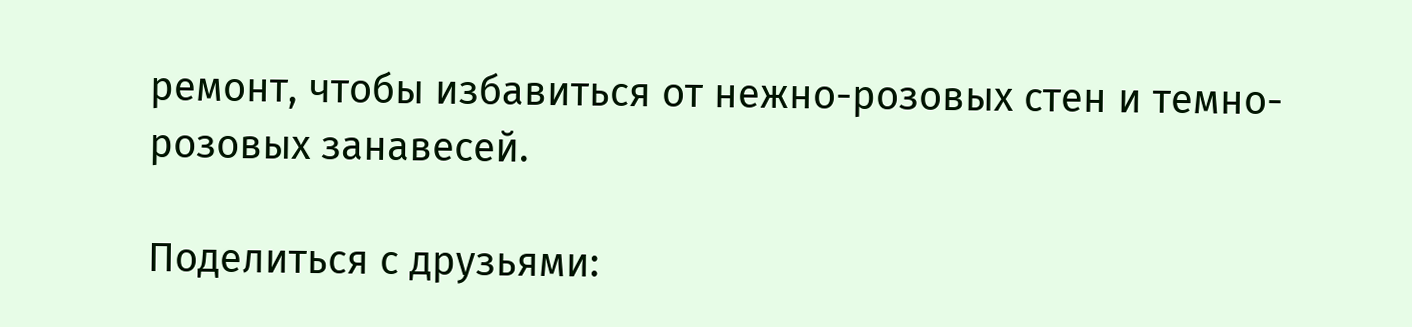ремонт, чтобы избавиться от нежно-розовых стен и темно-розовых занавесей.

Поделиться с друзьями: